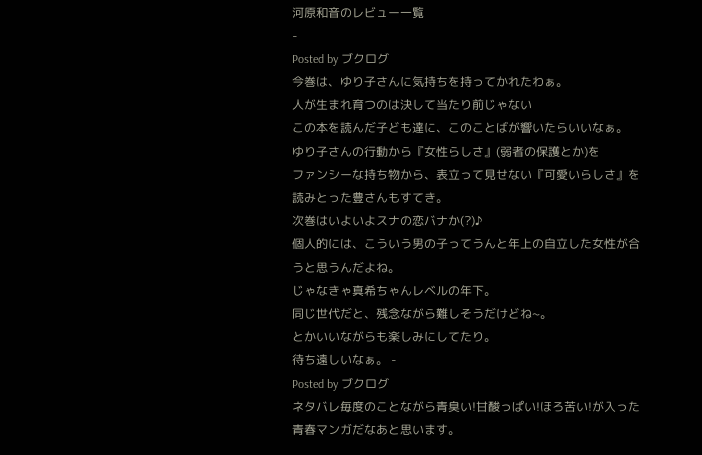河原和音のレビュー一覧
-
Posted by ブクログ
今巻は、ゆり子さんに気持ちを持ってかれたわぁ。
人が生まれ育つのは決して当たり前じゃない
この本を読んだ子ども達に、このことばが響いたらいいなぁ。
ゆり子さんの行動から『女性らしさ』(弱者の保護とか)を
ファンシーな持ち物から、表立って見せない『可愛いらしさ』を
読みとった豊さんもすてき。
次巻はいよいよスナの恋バナか(?)♪
個人的には、こういう男の子ってうんと年上の自立した女性が合うと思うんだよね。
じゃなきゃ真希ちゃんレベルの年下。
同じ世代だと、残念ながら難しそうだけどね~。
とかいいながらも楽しみにしてたり。
待ち遠しいなぁ。 -
Posted by ブクログ
ネタバレ毎度のことながら青臭い!甘酸っぱい!ほろ苦い!が入った青春マンガだなあと思います。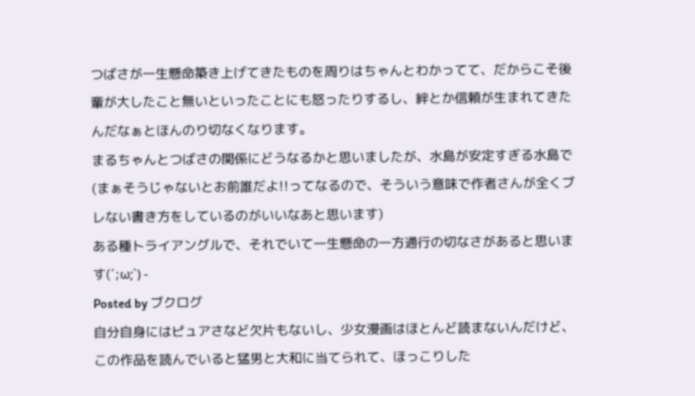つばさが一生懸命築き上げてきたものを周りはちゃんとわかってて、だからこそ後輩が大したこと無いといったことにも怒ったりするし、絆とか信頼が生まれてきたんだなぁとほんのり切なくなります。
まるちゃんとつばさの関係にどうなるかと思いましたが、水島が安定すぎる水島で(まぁそうじゃないとお前誰だよ!!ってなるので、そういう意味で作者さんが全くブレない書き方をしているのがいいなあと思います)
ある種トライアングルで、それでいて一生懸命の一方通行の切なさがあると思います(´;ω;`) -
Posted by ブクログ
自分自身にはピュアさなど欠片もないし、少女漫画はほとんど読まないんだけど、この作品を読んでいると猛男と大和に当てられて、ほっこりした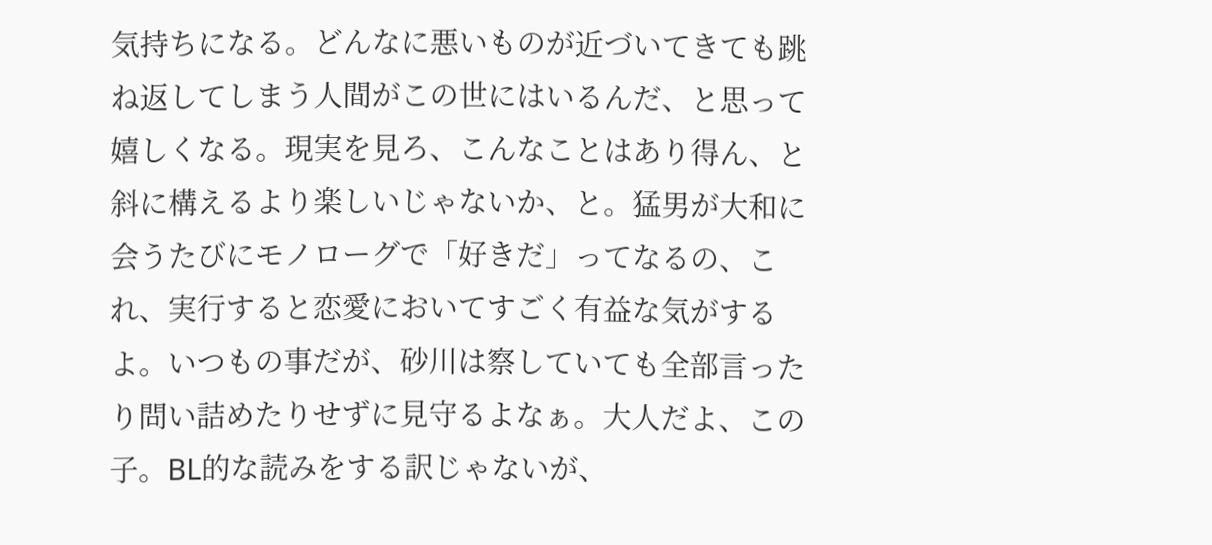気持ちになる。どんなに悪いものが近づいてきても跳ね返してしまう人間がこの世にはいるんだ、と思って嬉しくなる。現実を見ろ、こんなことはあり得ん、と斜に構えるより楽しいじゃないか、と。猛男が大和に会うたびにモノローグで「好きだ」ってなるの、これ、実行すると恋愛においてすごく有益な気がするよ。いつもの事だが、砂川は察していても全部言ったり問い詰めたりせずに見守るよなぁ。大人だよ、この子。BL的な読みをする訳じゃないが、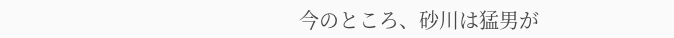今のところ、砂川は猛男が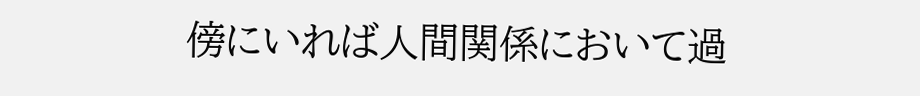傍にいれば人間関係において過